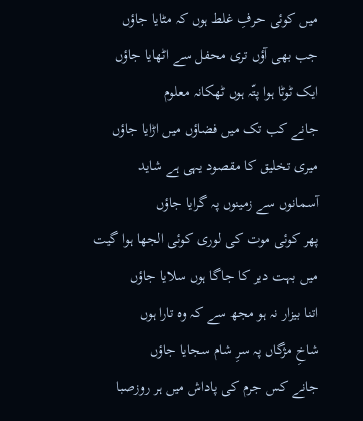میں کوئی حرفِ غلط ہوں کہ مٹایا جاؤں
جب بھی آؤں تری محفل سے اٹھایا جاؤں
ایک ٹوٹا ہوا پتّہ ہوں ٹھکانہ معلوم
جانے کب تک میں فضاؤں میں اڑایا جاؤں
میری تخلیق کا مقصود یہی ہے شاید
آسمانوں سے زمینوں پہ گرایا جاؤں
پھر کوئی موت کی لوری کوئی الجھا ہوا گیت
میں بہت دیر کا جاگا ہوں سلایا جاؤں
اتنا بیزار نہ ہو مجھ سے کہ وہ تارا ہوں
شاخِ مژگاں پہ سرِ شام سجایا جاؤں
جانے کس جرم کی پاداش میں ہر روزصبا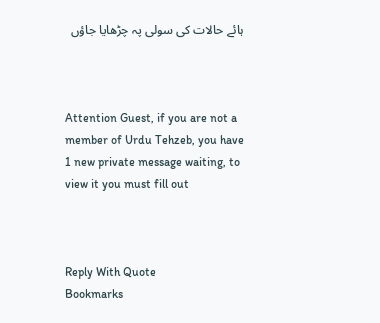ہائے حالات کی سولی پہ چڑھایا جاؤں



Attention Guest, if you are not a member of Urdu Tehzeb, you have 1 new private message waiting, to view it you must fill out



Reply With Quote
Bookmarks